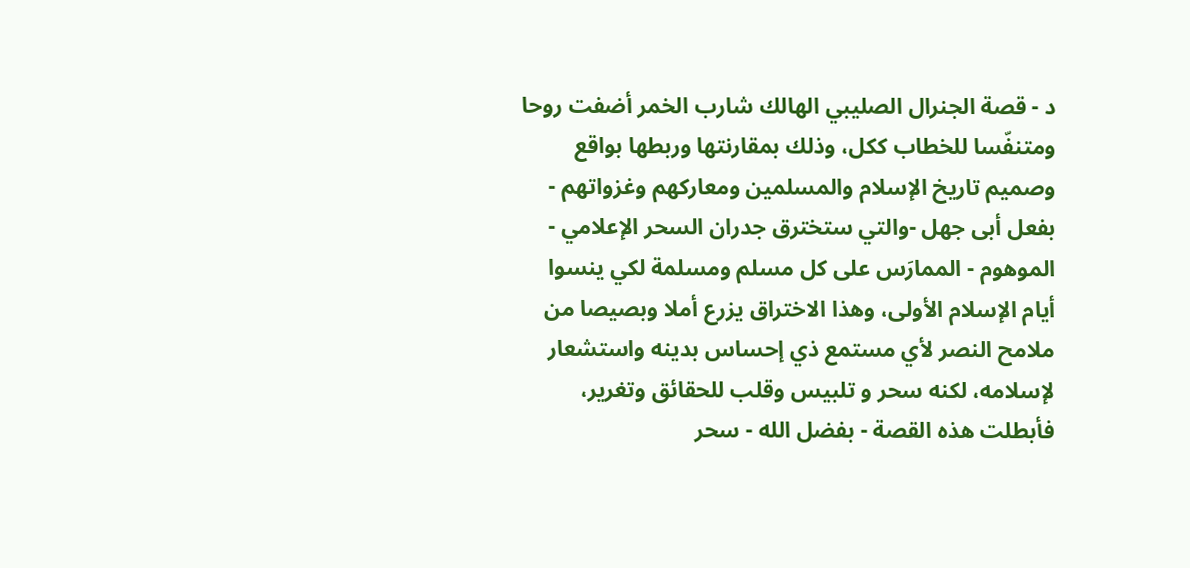د - قصة الجنرال الصليبي الهالك شارب الخمر أضفت روحا ومتنفّسا للخطاب ككل، وذلك بمقارنتها وربطها بواقع وصميم تاريخ الإسلام والمسلمين ومعاركهم وغزواتهم - بفعل أبى جهل -والتي ستخترق جدران السحر الإعلامي - الموهوم - الممارَس على كل مسلم ومسلمة لكي ينسوا أيام الإسلام الأولى، وهذا الاختراق يزرع أملا وبصيصا من ملامح النصر لأي مستمع ذي إحساس بدينه واستشعار لإسلامه، لكنه سحر و تلبيس وقلب للحقائق وتغرير، فأبطلت هذه القصة - بفضل الله - سحر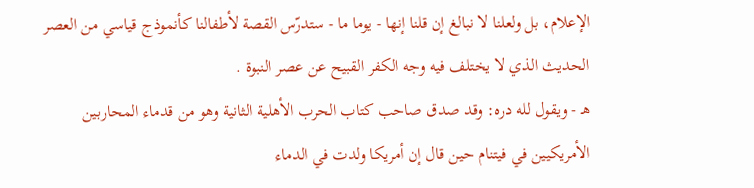الإعلام، بل ولعلنا لا نبالغ إن قلنا إنها - يوما ما - ستدرّس القصة لأطفالنا كأنموذج قياسي من العصر الحديث الذي لا يختلف فيه وجه الكفر القبيح عن عصر النبوة .
هـ - ويقول لله دره: وقد صدق صاحب كتاب الحرب الأهلية الثانية وهو من قدماء المحاربين الأمريكيين في فيتنام حين قال إن أمريكا ولدت في الدماء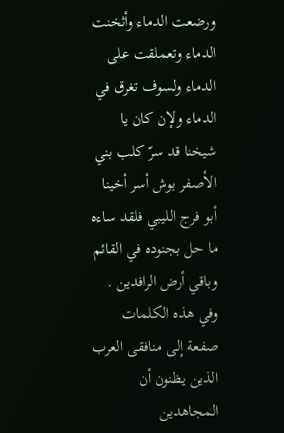ورضعت الدماء وأثخنت الدماء وتعملقت على الدماء ولسوف تغرق في الدماء ولإن كان يا شيخنا قد سرّ كلب بني الأصفر بوش أسر أخينا أبو فرج الليبي فلقد ساءه ما حل بجنوده في القائم وباقي أرض الرافدين .
وفي هذه الكلمات صفعة إلى منافقى العرب الذين يظنون أن المجاهدين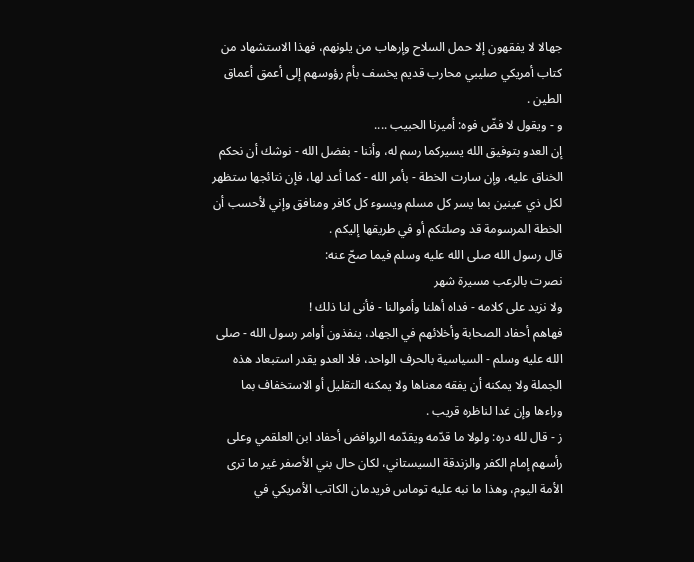جهالا لا يفقهون إلا حمل السلاح وإرهاب من يلونهم، فهذا الاستشهاد من كتاب أمريكي صليبي محارب قديم يخسف بأم رؤوسهم إلى أعمق أعماق الطين .
و - ويقول لا فضّ فوه: أميرنا الحبيب ....
إن العدو بتوفيق الله يسيركما رسم له، وأننا - بفضل الله - نوشك أن نحكم الخناق عليه، وإن سارت الخطة - بأمر الله - كما أعد لها، فإن نتائجها ستظهر لكل ذي عينين بما يسر كل مسلم ويسوء كل كافر ومنافق وإني لأحسب أن الخطة المرسومة قد وصلتكم أو في طريقها إليكم .
قال رسول الله صلى الله عليه وسلم فيما صحّ عنه:
نصرت بالرعب مسيرة شهر
ولا نزيد على كلامه - فداه أهلنا وأموالنا - فأنى لنا ذلك !
فهاهم أحفاد الصحابة وأخلائهم في الجهاد، ينفذون أوامر رسول الله - صلى الله عليه وسلم - السياسية بالحرف الواحد، فلا العدو يقدر استبعاد هذه الجملة ولا يمكنه أن يفقه معناها ولا يمكنه التقليل أو الاستخفاف بما وراءها وإن غدا لناظره قريب .
ز - قال لله دره: ولولا ما قدّمه ويقدّمه الروافض أحفاد ابن العلقمي وعلى رأسهم إمام الكفر والزندقة السيستاني، لكان حال بني الأصفر غير ما ترى الأمة اليوم، وهذا ما نبه عليه توماس فريدمان الكاتب الأمريكي في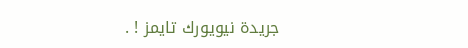جريدة نيويورك تايمز ! .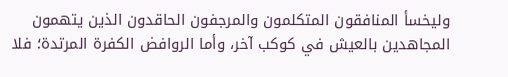وليخسأ المنافقون المتكلمون والمرجفون الحاقدون الذين يتهمون المجاهدين بالعيش في كوكب آخر، وأما الروافض الكفرة المرتدة؛ فلا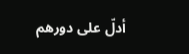أدلّ على دورهم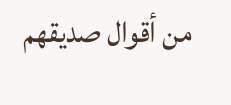من أقوال صديقهم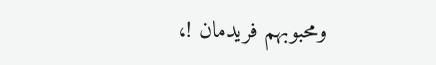ومحبوبهم فريدمان !،